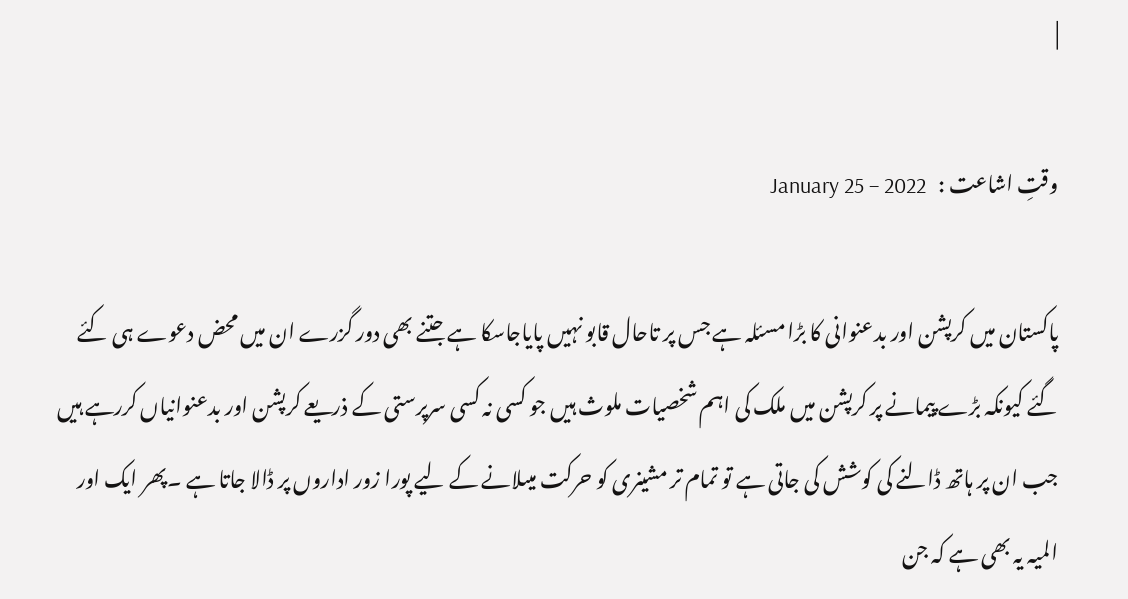|

وقتِ اشاعت :   January 25 – 2022

پاکستان میں کرپشن اور بدعنوانی کا بڑا مسئلہ ہے جس پر تاحال قابو نہیں پایاجاسکا ہے جتنے بھی دور گزرے ان میں محض دعوے ہی کئے گئے کیونکہ بڑے پیمانے پر کرپشن میں ملک کی اہم شخصیات ملوث ہیں جو کسی نہ کسی سرپرستی کے ذریعے کرپشن اور بدعنوانیاں کررہے ہیں جب ان پر ہاتھ ڈالنے کی کوشش کی جاتی ہے تو تمام تر مشینری کو حرکت میںلانے کے لیے پورا زور اداروں پر ڈالا جاتا ہے ۔پھر ایک اور المیہ یہ بھی ہے کہ جن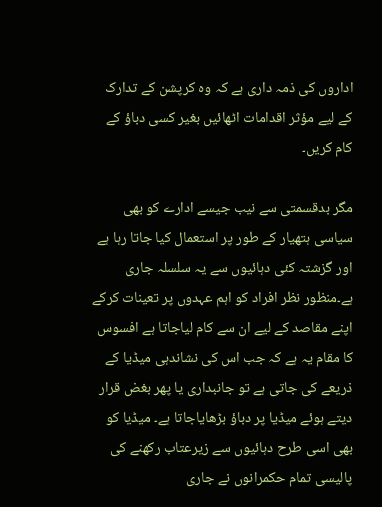اداروں کی ذمہ داری ہے کہ وہ کرپشن کے تدارک کے لیے مؤثر اقدامات اٹھائیں بغیر کسی دباؤ کے کام کریں۔

مگر بدقسمتی سے نیب جیسے ادارے کو بھی سیاسی ہتھیار کے طور پر استعمال کیا جاتا رہا ہے اور گزشتہ کئی دہائیوں سے یہ سلسلہ جاری ہے۔منظور نظر افراد کو اہم عہدوں پر تعینات کرکے اپنے مقاصد کے لیے ان سے کام لیاجاتا ہے افسوس کا مقام یہ ہے کہ جب اس کی نشاندہی میڈیا کے ذریعے کی جاتی ہے تو جانبداری یا پھر بغض قرار دیتے ہوئے میڈیا پر دباؤ بڑھایاجاتا ہے۔ میڈیا کو بھی اسی طرح دہائیوں سے زیرعتاب رکھنے کی پالیسی تمام حکمرانوں نے جاری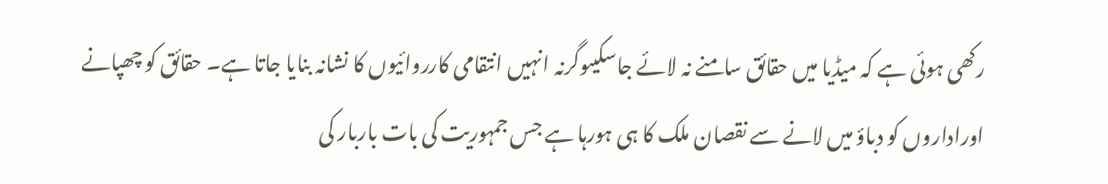رکھی ہوئی ہے کہ میڈیا میں حقائق سامنے نہ لائے جاسکیںوگرنہ انہیں انتقامی کارروائیوں کا نشانہ بنایا جاتا ہے۔ حقائق کو چھپانے اوراداروں کو دباؤ میں لانے سے نقصان ملک کا ہی ہورہا ہے جس جمہوریت کی بات باربار کی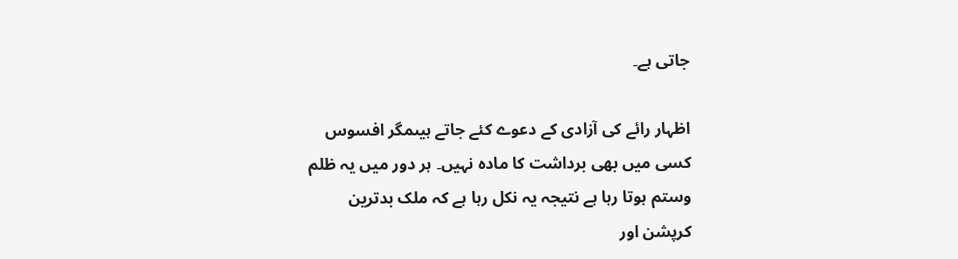جاتی ہے۔

اظہار رائے کی آزادی کے دعوے کئے جاتے ہیںمگر افسوس کسی میں بھی برداشت کا مادہ نہیں۔ ہر دور میں یہ ظلم وستم ہوتا رہا ہے نتیجہ یہ نکل رہا ہے کہ ملک بدترین کرپشن اور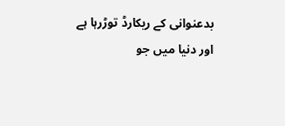بدعنوانی کے ریکارڈ توڑرہا ہے اور دنیا میں جو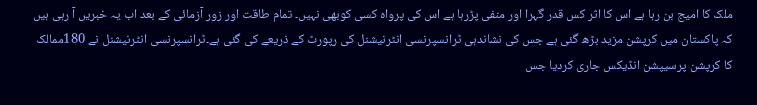ملک کا امیج بن رہا ہے اس کا اثر کس قدر گہرا اور منفی پڑرہا ہے اس کی پرواہ کسی کوبھی نہیں۔ تمام طاقت اور زور آزمائی کے بعد اب یہ خبریں آ رہی ہیں کہ پاکستان میں کرپشن مزید بڑھ گئی ہے جس کی نشاندہی ٹرانسپرنسی انٹرنیشنل کی رپورٹ کے ذریعے کی گئی ہے۔ٹرانسپرنسی انٹرنیشنل نے 180ممالک کا کرپشن پرسیپشن انڈیکس جاری کردیا جس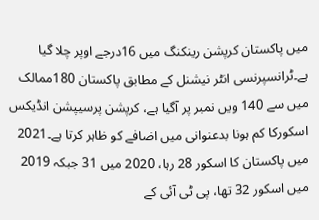میں پاکستان کرپشن رینکنگ میں 16درجے اوپر چلا گیا ہے۔ٹرانسپرنسی انٹر نیشنل کے مطابق پاکستان 180ممالک میں سے 140 ویں نمبر پر آگیا ہے، کرپشن پرسیپشن انڈیکس اسکورکا کم ہونا بدعنوانی میں اضافے کو ظاہر کرتا ہے۔2021 میں پاکستان کا اسکور 28 رہا، 2020 میں 31 جبکہ 2019 میں اسکور 32 تھا، پی ٹی آئی کے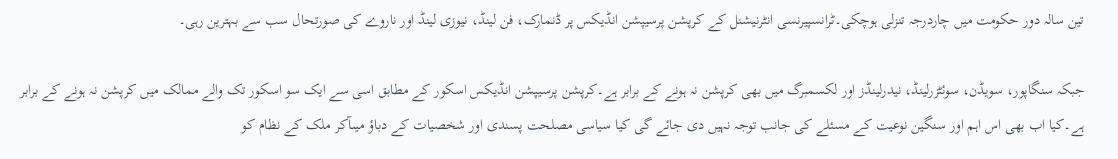تین سالہ دور حکومت میں چاردرجہ تنزلی ہوچکی۔ٹرانسپیرنسی انٹرنیشنل کے کرپشن پرسیپشن انڈیکس پر ڈنمارک، فن لینڈ، نیوزی لینڈ اور ناروے کی صورتحال سب سے بہترین رہی۔

جبکہ سنگاپور، سویڈن، سوئٹزرلینڈ، نیدرلینڈز اور لکسمبرگ میں بھی کرپشن نہ ہونے کے برابر ہے۔کرپشن پرسیپشن انڈیکس اسکور کے مطابق اسی سے ایک سو اسکور تک والے ممالک میں کرپشن نہ ہونے کے برابر ہے۔کیا اب بھی اس اہم اور سنگین نوعیت کے مسئلے کی جانب توجہ نہیں دی جائے گی کیا سیاسی مصلحت پسندی اور شخصیات کے دباؤ میںآکر ملک کے نظام کو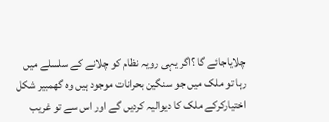چلایاجائے گا ؟اگر یہی رویہ نظام کو چلانے کے سلسلے میں رہا تو ملک میں جو سنگین بحرانات موجود ہیں وہ گھمبیر شکل اختیارکرکے ملک کا دیوالیہ کردیں گے اور اس سے تو غریب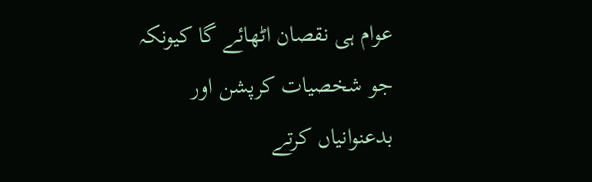عوام ہی نقصان اٹھائے گا کیونکہ جو شخصیات کرپشن اور بدعنوانیاں کرتے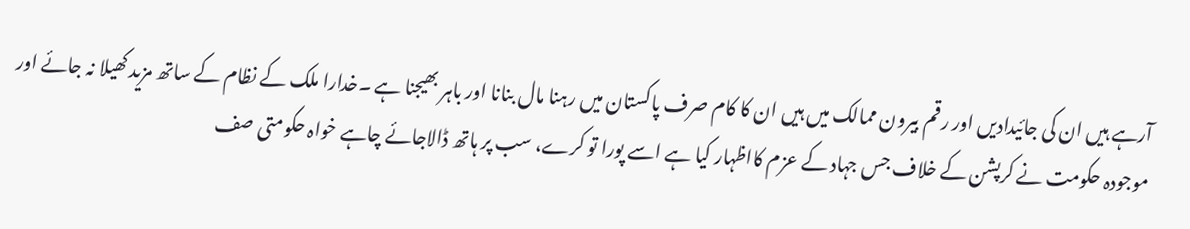آرہے ہیں ان کی جائیدادیں اور رقم بیرون ممالک میں ہیں ان کا کام صرف پاکستان میں رہنا مال بنانا اور باہر بھیجنا ہے ۔خدارا ملک کے نظام کے ساتھ مزید کھیلا نہ جائے اور موجودہ حکومت نے کرپشن کے خلاف جس جہاد کے عزم کااظہار کیا ہے اسے پورا تو کرے، سب پر ہاتھ ڈالاجائے چاہے خواہ حکومتی صف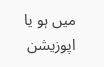میں ہو یا اپوزیشن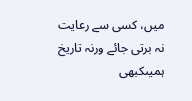میں، کسی سے رعایت نہ برتی جائے ورنہ تاریخ ہمیںکبھی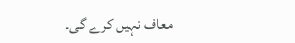معاف نہیں کرے گی۔